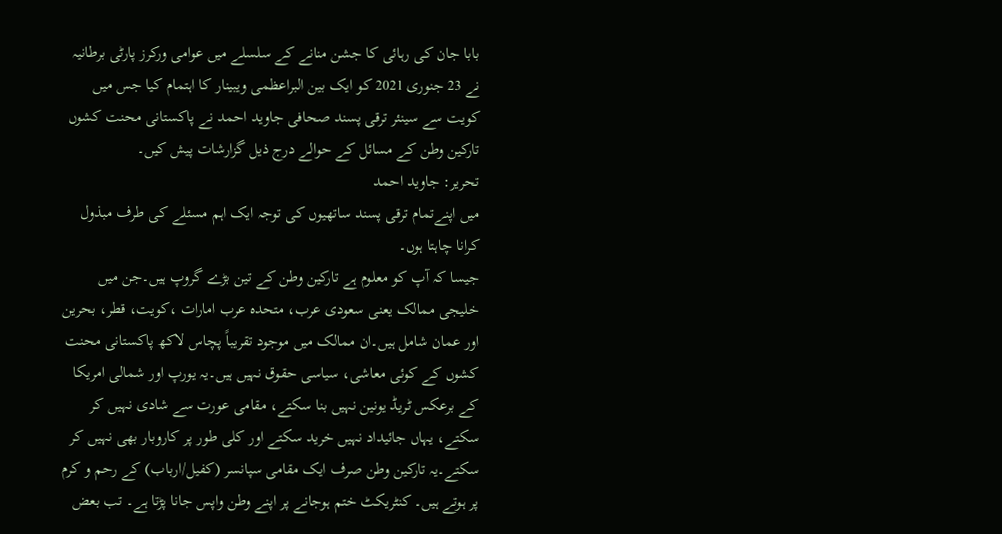بابا جان کی رہائی کا جشن منانے کے سلسلے میں عوامی ورکرز پارٹی برطانیہ نے 23 جنوری 2021 کو ایک بین البراعظمی ویبینار کا اہتمام کیا جس میں کویت سے سینئر ترقی پسند صحافی جاوید احمد نے پاکستانی محنت کشوں تارکین وطن کے مسائل کے حوالے درج ذیل گزارشات پیش کیں۔
تحریر: جاوید احمد
میں اپنےتمام ترقی پسند ساتھیوں کی توجہ ایک اہم مسئلے کی طرف مبذول کرانا چاہتا ہوں۔
جیسا کہ آپ کو معلوم ہے تارکین وطن کے تین بڑے گروپ ہیں۔جن میں خلیجی ممالک یعنی سعودی عرب، متحدہ عرب امارات ،کویت، قطر، بحرین اور عمان شامل ہیں۔ان ممالک میں موجود تقریباً پچاس لاکھ پاکستانی محنت کشوں کے کوئی معاشی، سیاسی حقوق نہیں ہیں۔یہ یورپ اور شمالی امریکا کے برعکس ٹریڈ یونین نہیں بنا سکتے، مقامی عورت سے شادی نہیں کر سکتے، یہاں جائیداد نہیں خرید سکتے اور کلی طور پر کاروبار بھی نہیں کر سکتے۔یہ تارکین وطن صرف ایک مقامی سپانسر (کفیل/ارباب) کے رحم و کرم پر ہوتے ہیں۔ کنٹریکٹ ختم ہوجانے پر اپنے وطن واپس جانا پڑتا ہے۔ تب بعض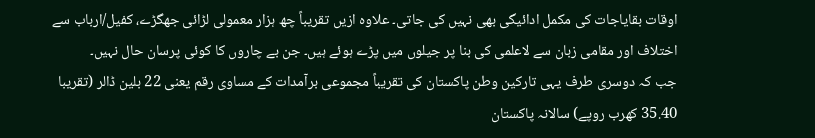اوقات بقایاجات کی مکمل ادائیگی بھی نہیں کی جاتی۔ علاوہ ازیں تقریباً چھ ہزار معمولی لڑائی جھگڑے، کفیل/ارباب سے اختلاف اور مقامی زبان سے لاعلمی کی بنا پر جیلوں میں پڑے ہوئے ہیں۔ جن بے چاروں کا کوئی پرسان حال نہیں۔
جب کہ دوسری طرف یہی تارکین وطن پاکستان کی تقریباً مجموعی برآمدات کے مساوی رقم یعنی 22 بلین ڈالر (تقریبا 35.40 کھرب روپے) سالانہ پاکستان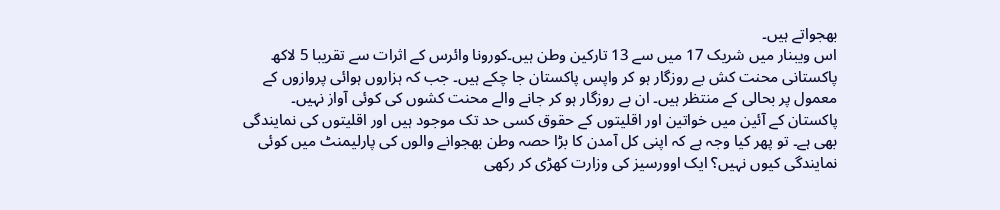بھجواتے ہیں۔
اس ویبنار میں شریک 17 میں سے 13 تارکین وطن ہیں۔کورونا وائرس کے اثرات سے تقریبا 5 لاکھ پاکستانی محنت کش بے روزگار ہو کر واپس پاکستان جا چکے ہیں۔ جب کہ ہزاروں ہوائی پروازوں کے معمول پر بحالی کے منتظر ہیں۔ ان بے روزگار ہو کر جانے والے محنت کشوں کی کوئی آواز نہیں۔
پاکستان کے آئین میں خواتین اور اقلیتوں کے حقوق کسی حد تک موجود ہیں اور اقلیتوں کی نمایندگی بھی ہے۔ تو پھر کیا وجہ ہے کہ اپنی کل آمدن کا بڑا حصہ وطن بھجوانے والوں کی پارلیمنٹ میں کوئی نمایندگی کیوں نہیں؟ ایک اوورسیز کی وزارت کھڑی کر رکھی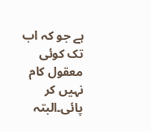ہے جو کہ اب تک کوئی معقول کام نہیں کر پائی۔البتہ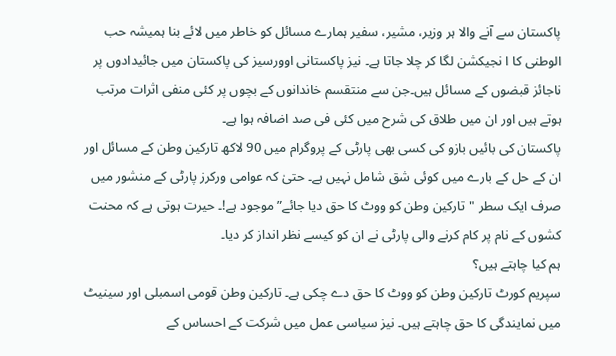پاکستان سے آنے والا ہر وزیر، مشیر، سفیر ہمارے مسائل کو خاطر میں لائے بنا ہمیشہ حب الوطنی کا ا نجیکشن لگا کر چلا جاتا ہے۔ نیز پاکستانی اوورسیز کی پاکستان میں جائیدادوں پر ناجائز قبضوں کے مسائل ہیں۔جن سے منتقسم خاندانوں کے بچوں پر کئی منفی اثرات مرتب ہوتے ہیں اور ان میں طلاق کی شرح میں کئی فی صد اضافہ ہوا ہے۔
پاکستان کی بائیں بازو کی کسی بھی پارٹی کے پروگرام میں 90 لاکھ تارکین وطن کے مسائل اور ان کے حل کے بارے میں کوئی شق شامل نہیں ہے۔ حتیٰ کہ عوامی ورکرز پارٹی کے منشور میں صرف ایک سطر "تارکین وطن کو ووٹ کا حق دیا جائے” موجود ہے!۔ حیرت ہوتی ہے کہ محنت کشوں کے نام پر کام کرنے والی پارٹی نے ان کو کیسے نظر انداز کر دیا۔
ہم کیا چاہتے ہیں؟
سپریم کورٹ تارکین وطن کو ووٹ کا حق دے چکی ہے۔ تارکین وطن قومی اسمبلی اور سینیٹ میں نمایندگی کا حق چاہتے ہیں۔ نیز سیاسی عمل میں شرکت کے احساس کے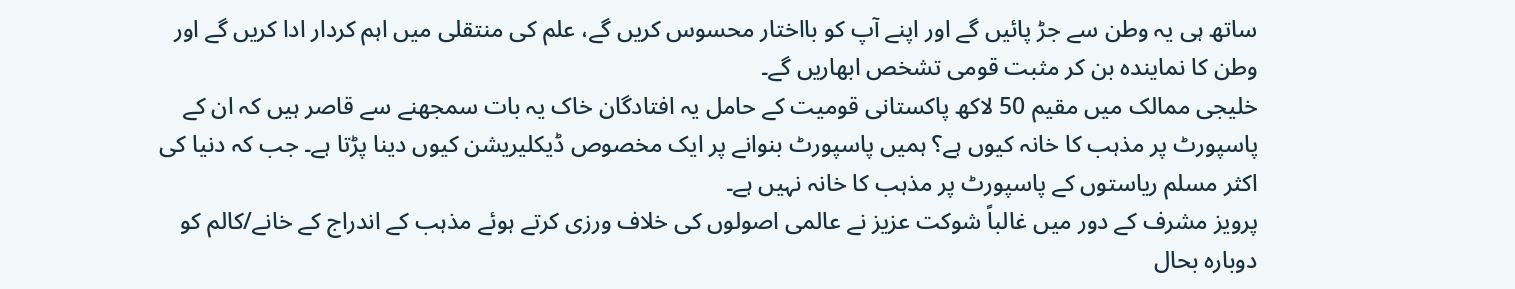ساتھ ہی یہ وطن سے جڑ پائیں گے اور اپنے آپ کو بااختار محسوس کریں گے، علم کی منتقلی میں اہم کردار ادا کریں گے اور وطن کا نمایندہ بن کر مثبت قومی تشخص ابھاریں گے۔
خلیجی ممالک میں مقیم 50 لاکھ پاکستانی قومیت کے حامل یہ افتادگان خاک یہ بات سمجھنے سے قاصر ہیں کہ ان کے پاسپورٹ پر مذہب کا خانہ کیوں ہے؟ ہمیں پاسپورٹ بنوانے پر ایک مخصوص ڈیکلیریشن کیوں دینا پڑتا ہے۔ جب کہ دنیا کی اکثر مسلم ریاستوں کے پاسپورٹ پر مذہب کا خانہ نہیں ہے۔
پرویز مشرف کے دور میں غالباً شوکت عزیز نے عالمی اصولوں کی خلاف ورزی کرتے ہوئے مذہب کے اندراج کے خانے/کالم کو دوبارہ بحال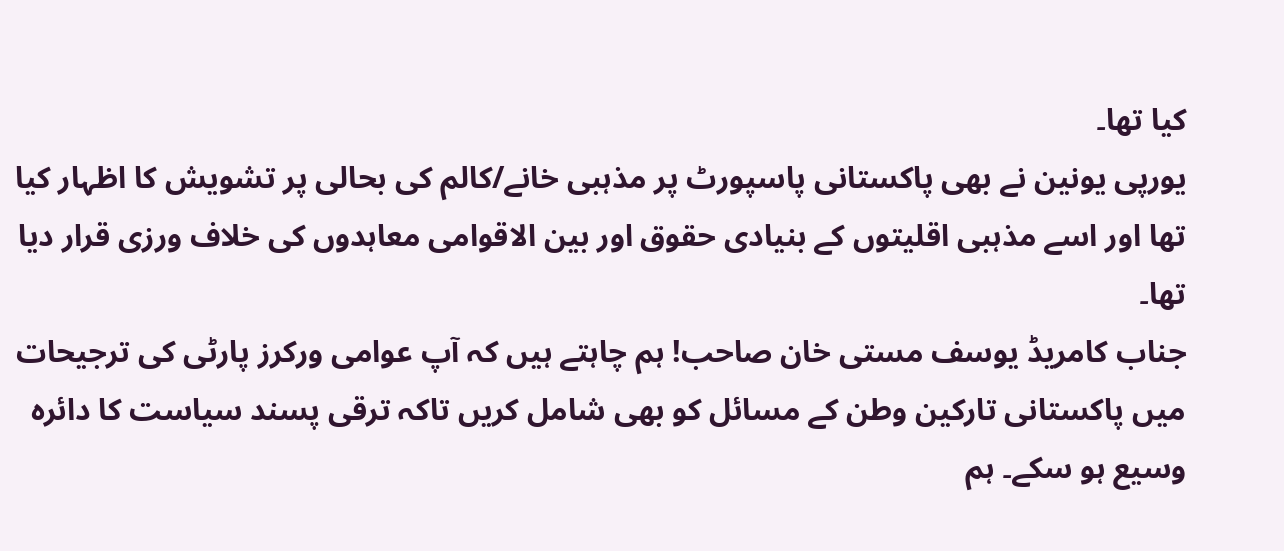کیا تھا۔
یورپی یونین نے بھی پاکستانی پاسپورٹ پر مذہبی خانے/کالم کی بحالی پر تشویش کا اظہار کیا تھا اور اسے مذہبی اقلیتوں کے بنیادی حقوق اور بین الاقوامی معاہدوں کی خلاف ورزی قرار دیا تھا۔
جناب کامریڈ یوسف مستی خان صاحب! ہم چاہتے ہیں کہ آپ عوامی ورکرز پارٹی کی ترجیحات میں پاکستانی تارکین وطن کے مسائل کو بھی شامل کریں تاکہ ترقی پسند سیاست کا دائرہ وسیع ہو سکے۔ ہم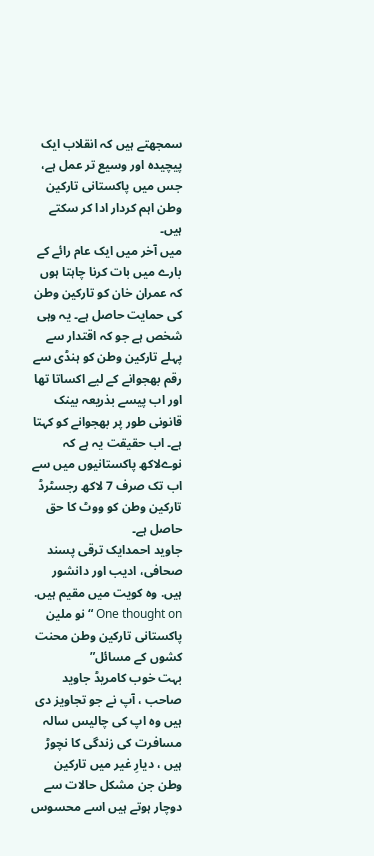سمجھتے ہیں کہ انقلاب ایک پیچیدہ اور وسیع تر عمل ہے، جس میں پاکستانی تارکین وطن اہم کردار ادا کر سکتے ہیں۔
میں آخر میں ایک عام رائے کے بارے میں بات کرنا چاہتا ہوں کہ عمران خان کو تارکین وطن کی حمایت حاصل ہے۔ یہ وہی شخص ہے جو کہ اقتدار سے پہلے تارکین وطن کو ہنڈی سے رقم بھجوانے کے لیے اکساتا تھا اور اب پیسے بذریعہ بینک قانونی طور پر بھجوانے کو کہتا ہے۔ اب حقیقت یہ ہے کہ نوےلاکھ پاکستانیوں میں سے اب تک صرف 7 لاکھ رجسٹرڈ تارکین وطن کو ووٹ کا حق حاصل ہے۔
جاوید احمدایک ترقی پسند صحافی، ادیب اور دانشور ہیں. وہ کویت میں مقیم ہیں.
One thought on “نو ملین پاکستانی تارکین وطن محنت کشوں کے مسائل”
بہت خوب کامریڈ جاوید صاحب ، آپ نے جو تجاویز دی ہیں وہ اپ کی چالیس سالہ مسافرت کی زندگی کا نچوڑ ہیں ، دیارِ غیر میں تارکین وطن جن مشکل حالات سے دوچار ہوتے ہیں اسے محسوس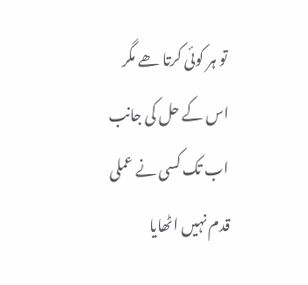تو ہر کوئی کرتا ھے مگر اس کے حل کی جانب اب تک کسی نے عملی قدم نہیں اٹھایا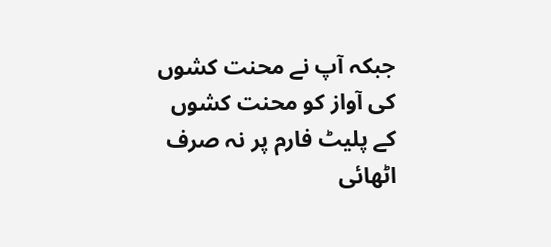جبکہ آپ نے محنت کشوں کی آواز کو محنت کشوں کے پلیٹ فارم پر نہ صرف اٹھائی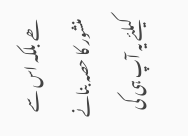ھے بلکہ اس سے منشور کا حصہ بنانے کیلئے یہ آپ ہی کی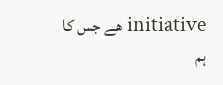initiative ھے جس کا ہم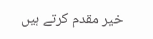خیر مقدم کرتے ہیں